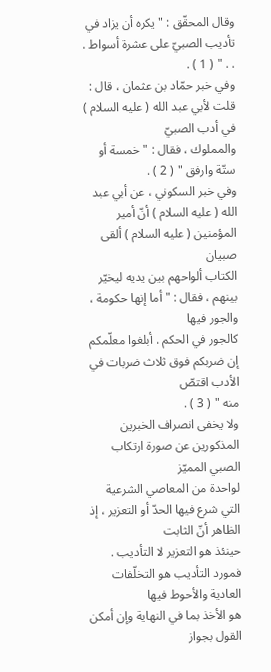وقال المحقّق : " يكره أن يزاد في تأديب الصبيّ على عشرة أسواط . . . " ( 1 ) .
وفي خبر حمّاد بن عثمان ، قال : قلت لأبي عبد الله ( عليه السلام ) في أدب الصبيّ
والمملوك ، فقال : " خمسة أو ستّة وارفق " ( 2 ) .
وفي خبر السكوني ، عن أبي عبد الله ( عليه السلام ) أنّ أمير المؤمنين ( عليه السلام ) ألقى صبيان
الكتاب ألواحهم بين يديه ليخيّر بينهم ، فقال : " أما إنها حكومة ، والجور فيها
كالجور في الحكم . أبلغوا معلّمكم إن ضربكم فوق ثلاث ضربات في الأدب اقتصّ
منه " ( 3 ) .
ولا يخفى انصراف الخبرين المذكورين عن صورة ارتكاب الصبي المميّز
لواحدة من المعاصي الشرعية التي شرع فيها الحدّ أو التعزير ، إذ الظاهر أنّ الثابت
حينئذ هو التعزير لا التأديب . فمورد التأديب هو التخلّفات العادية والأحوط فيها
هو الأخذ بما في النهاية وإن أمكن القول بجواز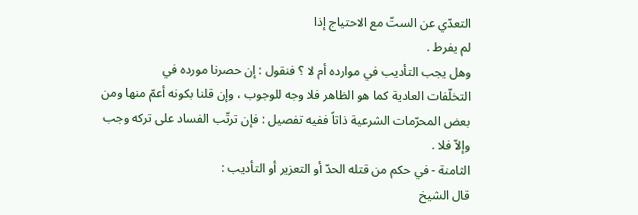التعدّي عن الستّ مع الاحتياج إذا
لم يفرط .
وهل يجب التأديب في موارده أم لا ؟ فنقول : إن حصرنا مورده في
التخلّفات العادية كما هو الظاهر فلا وجه للوجوب ، وإن قلنا بكونه أعمّ منها ومن
بعض المحرّمات الشرعية ذاتاً ففيه تفصيل : فإن ترتّب الفساد على تركه وجب
وإلاّ فلا .
الثامنة - في حكم من قتله الحدّ أو التعزير أو التأديب :
قال الشيخ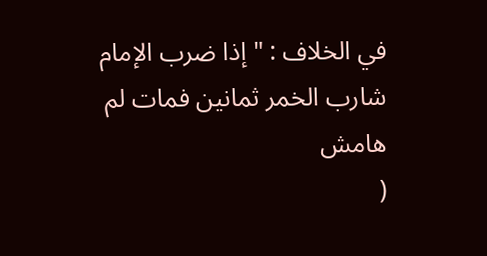في الخلاف : " إذا ضرب الإمام شارب الخمر ثمانين فمات لم
هامش
(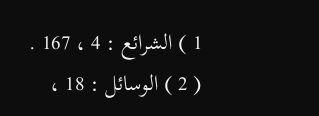1 ) الشرائع : 4 ، 167 .
( 2 ) الوسائل : 18 ،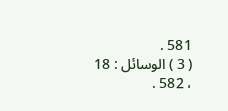581 .
( 3 ) الوسائل : 18 ، 582 .